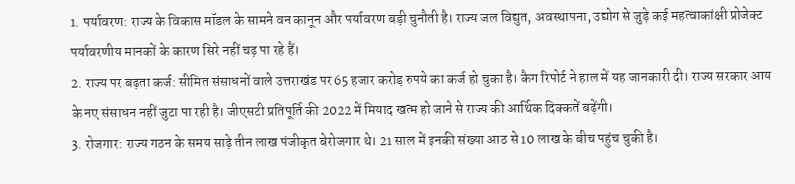1. पर्यावरण: राज्य के विकास मॉडल के सामने वन कानून और पर्यावरण बड़ी चुनौती है। राज्य जल विद्युत, अवस्थापना, उद्योग से जुड़े कई महत्वाकांक्षी प्रोजेक्ट पर्यावरणीय मानकों के कारण सिरे नहीं चढ़ पा रहे हैं।
2. राज्य पर बढ़ता कर्ज: सीमित संसाधनों वाले उत्तराखंड पर 65 हजार करोड़ रुपये का कर्ज हो चुका है। कैग रिपोर्ट ने हाल में यह जानकारी दी। राज्य सरकार आय के नए संसाधन नहीं जुटा पा रही है। जीएसटी प्रतिपूर्ति की 2022 में मियाद खत्म हो जाने से राज्य की आर्थिक दिक्कतें बढ़ेंगी।
3. रोजगार: राज्य गठन के समय साढ़े तीन लाख पंजीकृत बेरोजगार थे। 21 साल में इनकी संख्या आठ से 10 लाख के बीच पहुंच चुकी है।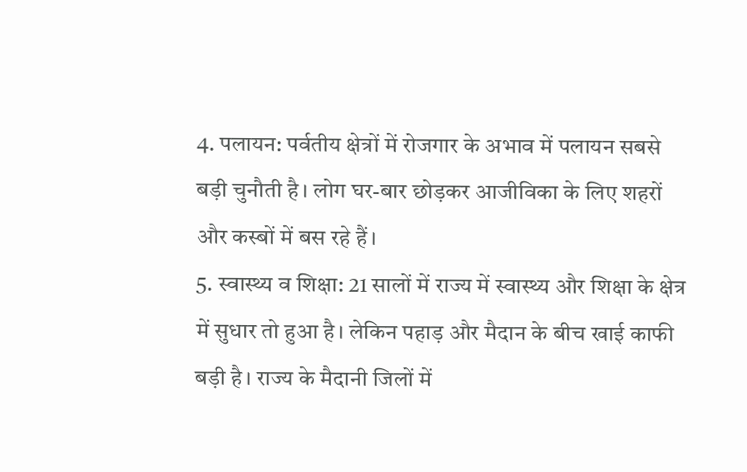4. पलायन: पर्वतीय क्षेत्रों में रोजगार के अभाव में पलायन सबसे बड़ी चुनौती है। लोग घर-बार छोड़कर आजीविका के लिए शहरों और कस्बों में बस रहे हैं।
5. स्वास्थ्य व शिक्षा: 21 सालों में राज्य में स्वास्थ्य और शिक्षा के क्षेत्र में सुधार तो हुआ है। लेकिन पहाड़ और मैदान के बीच खाई काफी बड़ी है। राज्य के मैदानी जिलों में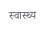स्वास्थ्य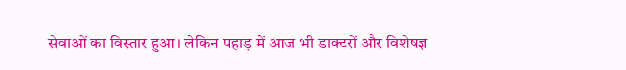सेवाओं का विस्तार हुआ। लेकिन पहाड़ में आज भी डाक्टरों और विशेषज्ञ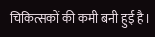चिकित्सकों की कमी बनी हुई है।